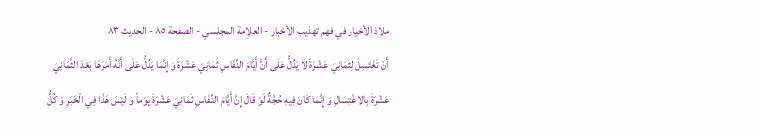ملاذ الأخيار في فهم تهذيب الأخبار - العلامة المجلسي - الصفحة ٨٥ - الحديث ٨٣
أَنْ تَغْتَسِلَ لِثَمَانِيَ عَشْرَةَ لَا يَدُلُّ عَلَى أَنَّ أَيَّامَ النِّفَاسِ ثَمَانِيَ عَشْرَةَ وَ إِنَّمَا يَدُلُّ عَلَى أَنَّهُ أَمَرَهَا بَعْدَ الثَّمَانِيَ عَشْرَةَ بِالاغْتِسَالِ وَ إِنَّمَا كَانَ فِيهِ حُجَّةٌ لَوْ قَالَ إِنَّ أَيَّامَ النِّفَاسِ ثَمَانِيَ عَشْرَةَ يَوْماً وَ لَيْسَ هَذَا فِي الْخَبَرِ وَ كُلُّ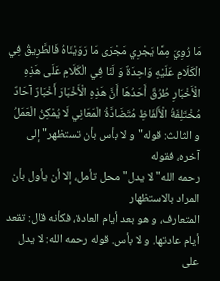مَا رُوِيَ مِمَّا يَجْرِي مَجْرَى مَا رَوَيْنَاهُ فَالطَّرِيقُ فِي الْكَلَامِ عَلَيْهِ وَاحِدَةٌ وَ لَنَا فِي الْكَلَامِ عَلَى هَذِهِ الْأَخْبَارِ طُرُقٌ أَحَدُهَا أَنَّ هَذِهِ الْأَخْبَارَ أَخْبَارٌ آحَادٌ مُخْتَلِفَةُ الْأَلْفَاظِ مُتَضَادَّةُ الْمَعَانِي لَا يُمْكِنُ الْعَمَلُ
و الثالث: قوله" و لا بأس بأن تستظهر" إلى آخره، فقوله
رحمه الله" لا يدل" محل تأمل، إلا أن يأول بأن المراد بالاستظهار
المتعارف، و هو بعد أيام العادة، فكأنه قال: تقعد أيام عادتها. و لا بأس. قوله رحمه الله: لا يدل على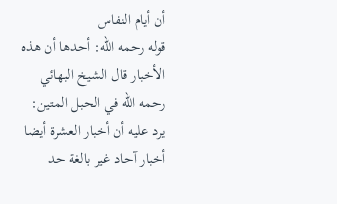أن أيام النفاس
قوله رحمه الله: أحدها أن هذه الأخبار قال الشيخ البهائي رحمه الله في الحبل المتين: يرد عليه أن أخبار العشرة أيضا أخبار آحاد غير بالغة حد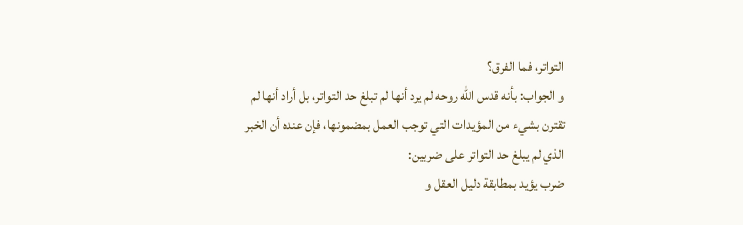التواتر، فما الفرق؟
و الجواب: بأنه قدس الله روحه لم يرد أنها لم تبلغ حد التواتر، بل أراد أنها لم تقترن بشيء من المؤيدات التي توجب العمل بمضمونها، فإن عنده أن الخبر الذي لم يبلغ حد التواتر على ضربين:
ضرب يؤيد بمطابقة دليل العقل و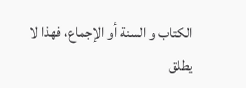الكتاب و السنة أو الإجماع، فهذا لا يطلق